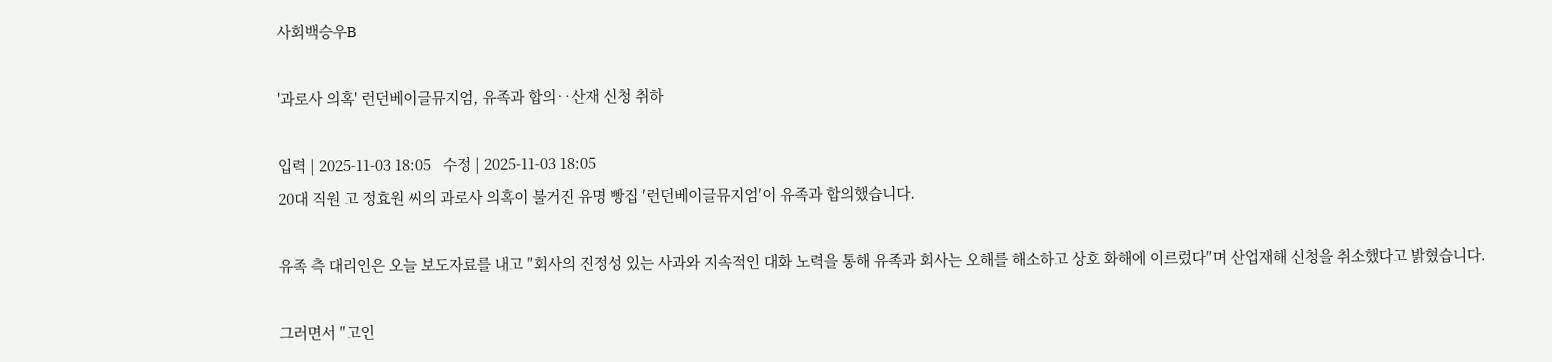사회백승우B

'과로사 의혹' 런던베이글뮤지엄, 유족과 합의‥산재 신청 취하

입력 | 2025-11-03 18:05   수정 | 2025-11-03 18:05
20대 직원 고 정효원 씨의 과로사 의혹이 불거진 유명 빵집 ′런던베이글뮤지엄′이 유족과 합의했습니다.

유족 측 대리인은 오늘 보도자료를 내고 ″회사의 진정성 있는 사과와 지속적인 대화 노력을 통해 유족과 회사는 오해를 해소하고 상호 화해에 이르렀다″며 산업재해 신청을 취소했다고 밝혔습니다.

그러면서 ″고인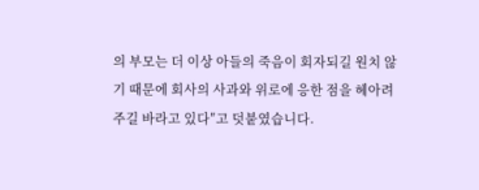의 부모는 더 이상 아들의 죽음이 회자되길 원치 않기 때문에 회사의 사과와 위로에 응한 점을 헤아려주길 바라고 있다″고 덧붙였습니다.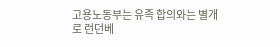고용노동부는 유족 합의와는 별개로 런던베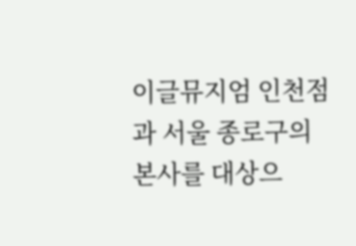이글뮤지엄 인천점과 서울 종로구의 본사를 대상으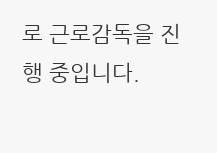로 근로감독을 진행 중입니다.